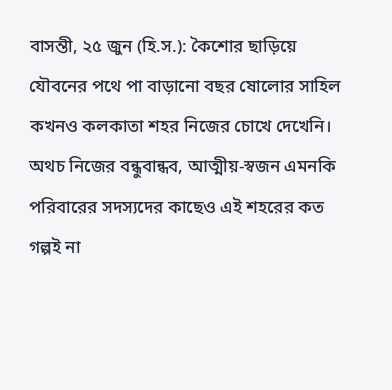বাসন্তী, ২৫ জুন (হি.স.): কৈশোর ছাড়িয়ে যৌবনের পথে পা বাড়ানো বছর ষোলোর সাহিল কখনও কলকাতা শহর নিজের চোখে দেখেনি। অথচ নিজের বন্ধুবান্ধব, আত্মীয়-স্বজন এমনকি পরিবারের সদস্যদের কাছেও এই শহরের কত গল্পই না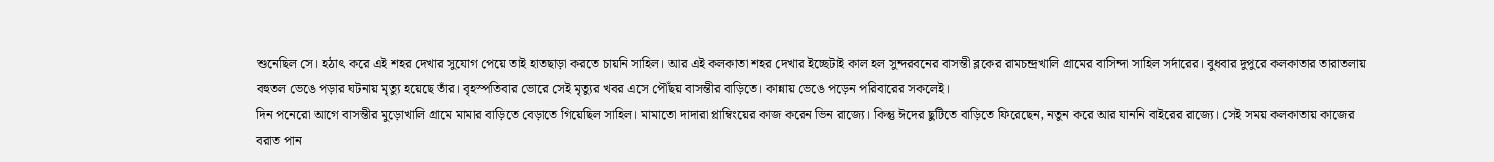শুনেছিল সে। হঠাৎ করে এই শহর দেখার সুযোগ পেয়ে তাই হাতছাড়া করতে চায়নি সাহিল। আর এই কলকাতা শহর দেখার ইচ্ছেটাই কাল হল সুন্দরবনের বাসন্তী ব্লকের রামচন্দ্রখালি গ্রামের বাসিন্দা সাহিল সর্দারের। বুধবার দুপুরে কলকাতার তারাতলায় বহুতল ভেঙে পড়ার ঘটনায় মৃত্যু হয়েছে তাঁর। বৃহস্পতিবার ভোরে সেই মৃত্যুর খবর এসে পৌঁছয় বাসন্তীর বাড়িতে। কান্নায় ভেঙে পড়েন পরিবারের সকলেই।
দিন পনেরো আগে বাসন্তীর মুড়োখালি গ্রামে মামার বাড়িতে বেড়াতে গিয়েছিল সাহিল। মামাতো দাদারা প্লাম্বিংয়ের কাজ করেন ভিন রাজ্যে। কিন্তু ঈদের ছুটিতে বাড়িতে ফিরেছেন, নতুন করে আর যাননি বাইরের রাজ্যে। সেই সময় কলকাতায় কাজের বরাত পান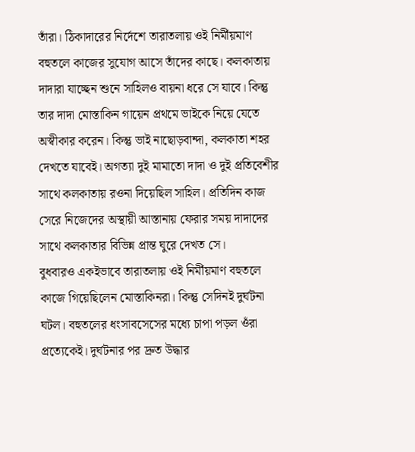তাঁরা। ঠিকাদারের নির্দেশে তারাতলায় ওই নির্মীয়মাণ বহুতলে কাজের সুযোগ আসে তাঁদের কাছে। কলকাতায় দাদারা যাচ্ছেন শুনে সাহিলও বায়না ধরে সে যাবে। কিন্তু তার দাদা মোস্তাকিন গায়েন প্রথমে ভাইকে নিয়ে যেতে অস্বীকার করেন। কিন্তু ভাই নাছোড়বান্দা, কলকাতা শহর দেখতে যাবেই। অগত্যা দুই মামাতো দাদা ও দুই প্রতিবেশীর সাথে কলকাতায় রওনা দিয়েছিল সাহিল। প্রতিদিন কাজ সেরে নিজেদের অস্থায়ী আস্তানায় ফেরার সময় দাদাদের সাথে কলকাতার বিভিন্ন প্রান্ত ঘুরে দেখত সে।
বুধবারও একইভাবে তারাতলায় ওই নির্মীয়মাণ বহুতলে কাজে গিয়েছিলেন মোস্তাকিনরা। কিন্তু সেদিনই দুর্ঘটনা ঘটল। বহুতলের ধংসাবসেসের মধ্যে চাপা পড়ল ওঁরা প্রত্যেকেই। দুর্ঘটনার পর দ্রুত উদ্ধার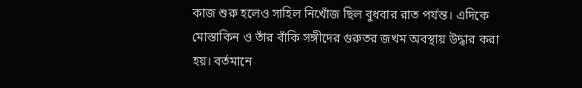কাজ শুরু হলেও সাহিল নিখোঁজ ছিল বুধবার রাত পর্যন্ত। এদিকে মোস্তাকিন ও তাঁর বাঁকি সঙ্গীদের গুরুতর জখম অবস্থায় উদ্ধার করা হয়। বর্তমানে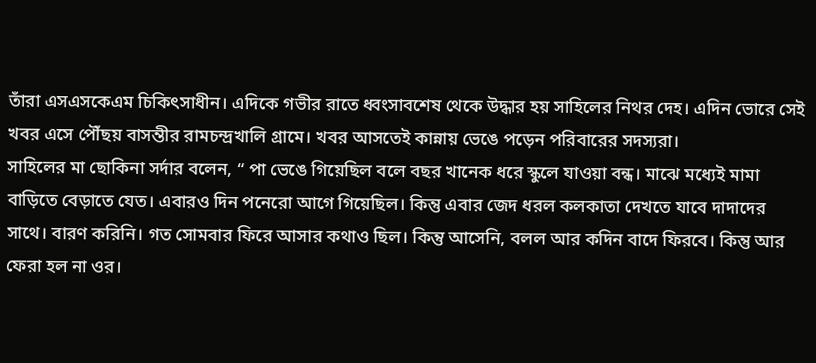তাঁরা এসএসকেএম চিকিৎসাধীন। এদিকে গভীর রাতে ধ্বংসাবশেষ থেকে উদ্ধার হয় সাহিলের নিথর দেহ। এদিন ভোরে সেই খবর এসে পৌঁছয় বাসন্তীর রামচন্দ্রখালি গ্রামে। খবর আসতেই কান্নায় ভেঙে পড়েন পরিবারের সদস্যরা।
সাহিলের মা ছোকিনা সর্দার বলেন, “ পা ভেঙে গিয়েছিল বলে বছর খানেক ধরে স্কুলে যাওয়া বন্ধ। মাঝে মধ্যেই মামা বাড়িতে বেড়াতে যেত। এবারও দিন পনেরো আগে গিয়েছিল। কিন্তু এবার জেদ ধরল কলকাতা দেখতে যাবে দাদাদের সাথে। বারণ করিনি। গত সোমবার ফিরে আসার কথাও ছিল। কিন্তু আসেনি, বলল আর কদিন বাদে ফিরবে। কিন্তু আর ফেরা হল না ওর।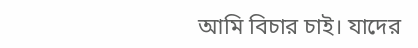আমি বিচার চাই। যাদের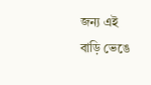জন্য এই বাড়ি ভেঙে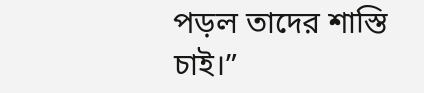পড়ল তাদের শাস্তি চাই।”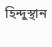হিন্দুস্থান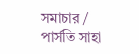সমাচার / পার্সতি সাহা